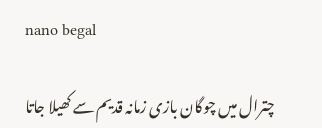nano begal

چترال میں چوگان بازی زمانہ قدیم سے کھیلا جاتا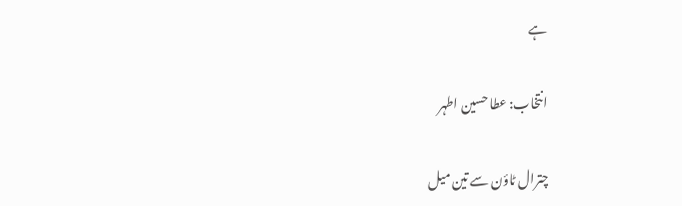ہے

انتخاب: عطا حسین اطہر

چترال ٹاؤن سے تین میل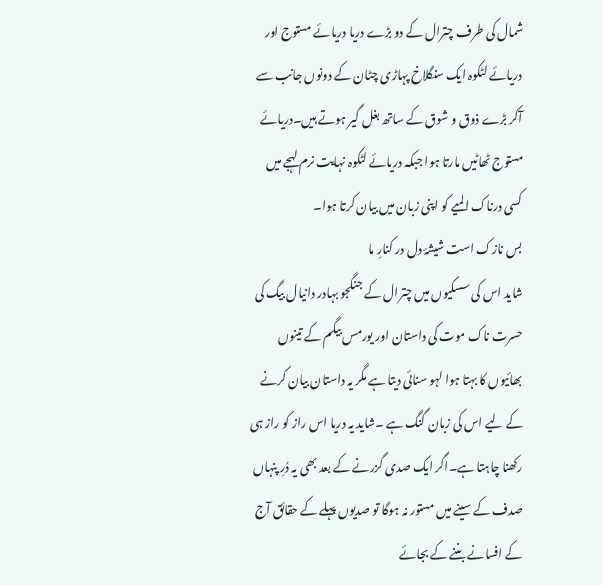شمال کی طرف چترال کے دو بڑے دریا دریائے مستوج اور دریائے لٹکوہ ایک سنگلاخ پہاڑی چٹان کے دونوں جانب سے آکر بڑے ذوق و شوق کے ساتھ بغل گیر ہوتے ہیں۔دریائے مستوج ٹھاٹیں مارتا ہوا جبکہ دریائے لٹکوہ نہایت نرم لہجے میں کسی درناک المیے کو اپنی زبان میں بیان کرتا ہوا۔
بس نازک است شیشۂ دل در کنارِ ما
شاید اس کی سسکیوں میں چترال کے جنگجو بہادر دانیال بیگ کی حسرت ناک موت کی داستان اور یورمس بیگم کے تینوں بھائیوں کا بہتا ہوا لہو سنائی دیتا ہے مگر یہ داستان بیان کرنے کے لیے اس کی زبان گنگ ہے ۔شاید یہ دریا اس راز کو راز ہی رکھنا چاہتا ہے۔اگر ایک صدی گزرنے کے بعد بھی یہ دُرِ پنہاں صدف کے سینے میں مستور نہ ہوگا تو صدیوں پہلے کے حقائق آج کے افسانے بننے کے بجائے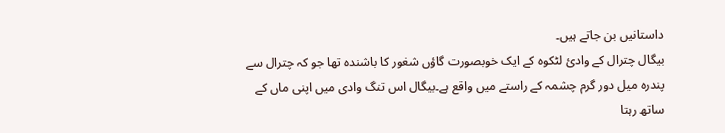داستانیں بن جاتے ہیں۔
بیگال چترال کے وادیٔ لٹکوہ کے ایک خوبصورت گاؤں شغور کا باشندہ تھا جو کہ چترال سے پندرہ میل دور گرم چشمہ کے راستے میں واقع ہے۔بیگال اس تنگ وادی میں اپنی ماں کے ساتھ رہتا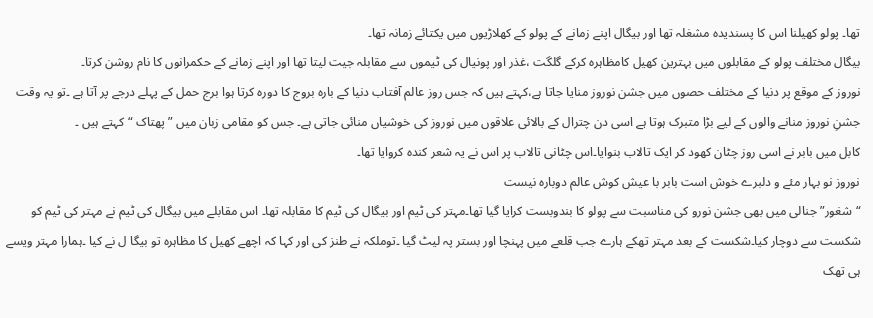تھا۔ پولو کھیلنا اس کا پسندیدہ مشغلہ تھا اور بیگال اپنے زمانے کے پولو کے کھلاڑیوں میں یکتائے زمانہ تھا۔
بیگال مختلف پولو کے مقابلوں میں بہترین کھیل کامظاہرہ کرکے گلگت ،غذر اور پونیال کی ٹیموں سے مقابلہ جیت لیتا تھا اور اپنے زمانے کے حکمرانوں کا نام روشن کرتا۔
نوروز کے موقع پر دنیا کے مختلف حصوں میں جشن نوروز منایا جاتا ہے،کہتے ہیں کہ جس روز عالم آفتاب دنیا کے بارہ بروج کا دورہ کرتا ہوا برج حمل کے پہلے درجے پر آتا ہے ۔تو یہ وقت جشنِ نوروز منانے والوں کے لیے بڑا متبرک ہوتا ہے اسی دن چترال کے بالائی علاقوں میں نوروز کی خوشیاں منائی جاتی ہے۔ جس کو مقامی زبان میں ” پھتاک “کہتے ہیں ۔
کابل میں بابر نے اسی روز چٹان کھود کر ایک تالاب بنوایا۔اس چٹانی تالاب پر اس نے یہ شعر کندہ کروایا تھا۔
نوروز نو بہار مئے و دلبرے خوش است بابر با عیش کوش عالم دوبارہ نیست
“شغور”جنالی میں بھی جشن نورو کی مناسبت سے پولو کا بندوبست کرایا گیا تھا۔مہتر کی ٹیم اور بیگال کی ٹیم کا مقابلہ تھا۔ اس مقابلے میں بیگال کی ٹیم نے مہتر کی ٹیم کو شکست سے دوچار کیا۔شکست کے بعد مہتر تھکے ہارے جب قلعے میں پہنچا اور بستر پہ لیٹ گیا ۔توملکہ نے طنز کی اور کہا کہ اچھے کھیل کا مظاہرہ تو بیگا ل نے کیا ۔ہمارا مہتر ویسے ہی تھک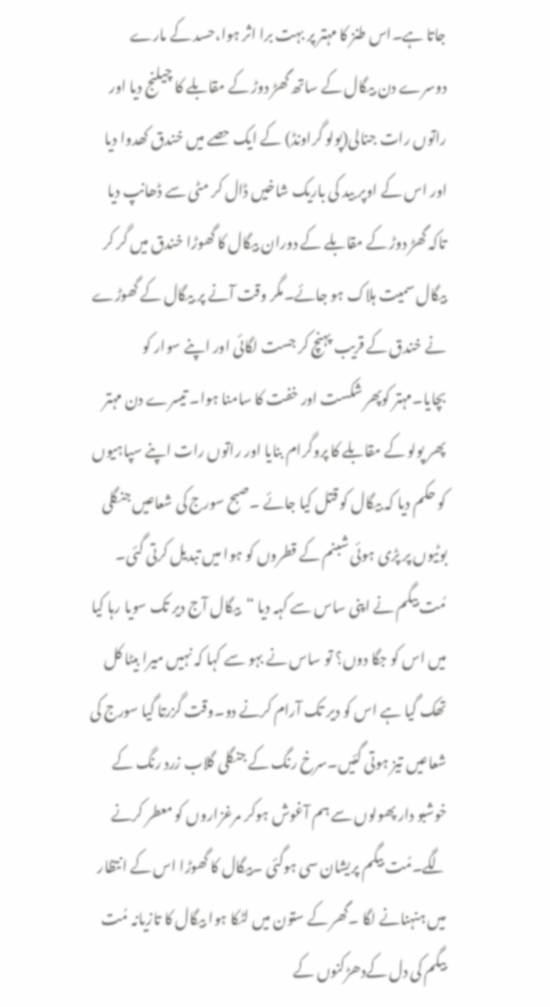جاتا ہے۔اس طنز کا مہتر پر بہت برا اثر ہوا،حسد کے مارے دوسرے دن بیگال کے ساتھ گھڑ دوڑ کے مقابلے کا چیلنج دیا اور راتوں رات جنالی(پولو گراونڈ) کے ایک حصے میں خندق کھدوا دیا اور اس کے اوپر بید کی باریک شاخیں ڈال کر مٹی سے ڈھانپ دیا تاکہ گھڑ دوڑ کے مقابلے کے دوران بیگال کا گھوڑا خندق میں گر کر بیگال سمیت ہلاک ہو جائے۔مگر وقت آنے پر بیگال کے گھوڑے نے خندق کے قریب پہنچ کر جست لگائی اور اپنے سوار کو بچایا۔مہتر کوپھر شکست اور خفت کا سامنا ہوا۔ تیسرے دن مہتر پھر پولو کے مقابلے کا پروگرام بنایا اور راتوں رات اپنے سپاہیوں کو حکم دیا کہ بیگال کو قتل کیا جائے ۔صبح سورج کی شعاعیں جنگلی بوٹیوں پر پڑی ہوئی شبنم کے قطروں کو ہوا میں تبدیل کرتی گئی۔
مُت بیگم نے اپنی ساس سے کہہ دیا “بیگال آج دیر تک سویا رہا کیا میں اس کو جگا دوں؟ تو ساس نے بہو سے کہا کہ نہیں میرا بیٹا کل تھک گیا ہے اس کو دیر تک آرام کرنے دو۔وقت گزرتا گیا سورج کی شعاعیں تیز ہوتی گئیں۔سرخ رنگ کے جنگلی گلاب زرد رنگ کے خوشبو دار پھولوں سے ہم آغوش ہوکر مرغزاروں کو معطر کرنے لگے۔مُت بیگم پریشان سی ہوگئی ۔بیگال کا گھوڑا اس کے انتظار میں ہنہنانے لگا ۔گھر کے ستون میں لٹکا ہوا بیگال کا تازیانہ مُت بیگم کی دل کےدھڑکنوں کے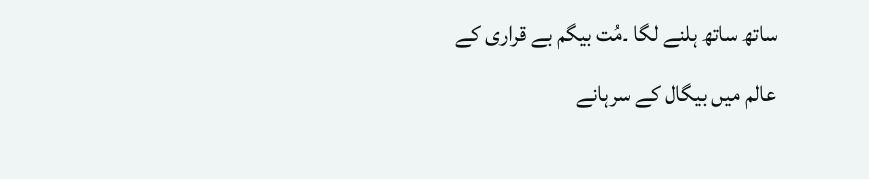ساتھ ساتھ ہلنے لگا ۔مُت بیگم بے قراری کے عالم میں بیگال کے سرہانے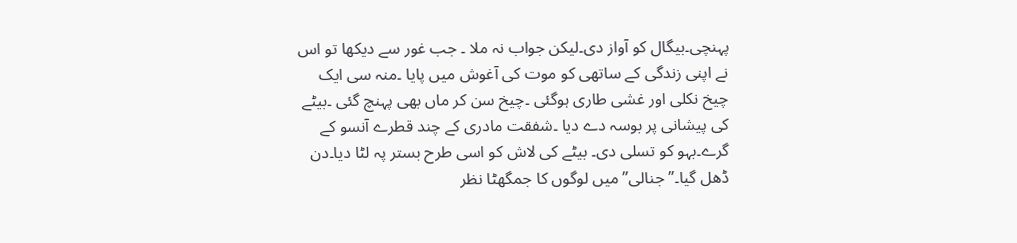پہنچی۔بیگال کو آواز دی۔لیکن جواب نہ ملا ۔ جب غور سے دیکھا تو اس نے اپنی زندگی کے ساتھی کو موت کی آغوش میں پایا ۔منہ سی ایک چیخ نکلی اور غشی طاری ہوگئی ۔چیخ سن کر ماں بھی پہنچ گئی ۔بیٹے کی پیشانی پر بوسہ دے دیا ۔شفقت مادری کے چند قطرے آنسو کے گرے۔بہو کو تسلی دی۔ بیٹے کی لاش کو اسی طرح بستر پہ لٹا دیا۔دن ڈھل گیا۔”جنالی” میں لوگوں کا جمگھٹا نظر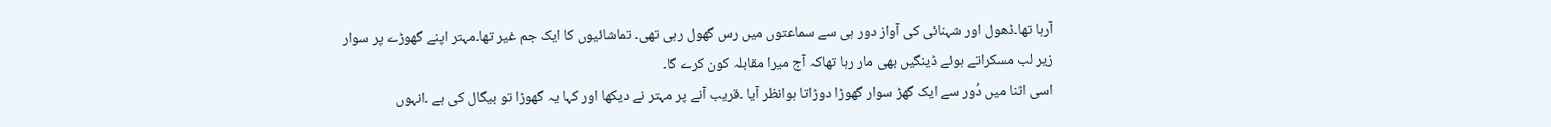آرہا تھا۔ڈھول اور شہنائی کی آواز دور ہی سے سماعتوں میں رس گھول رہی تھی۔ تماشائیوں کا ایک جم غیر تھا۔مہتر اپنے گھوڑے پر سوار زیر لب مسکراتے ہوئے ڈینگیں بھی مار رہا تھاکہ آج میرا مقابلہ کون کرے گا۔
اسی اثنا میں دُور سے ایک گھڑ سوار گھوڑا دوڑاتا ہوانظر آیا ۔قریب آنے پر مہتر نے دیکھا اور کہا یہ گھوڑا تو بیگال کی ہے ۔انہوں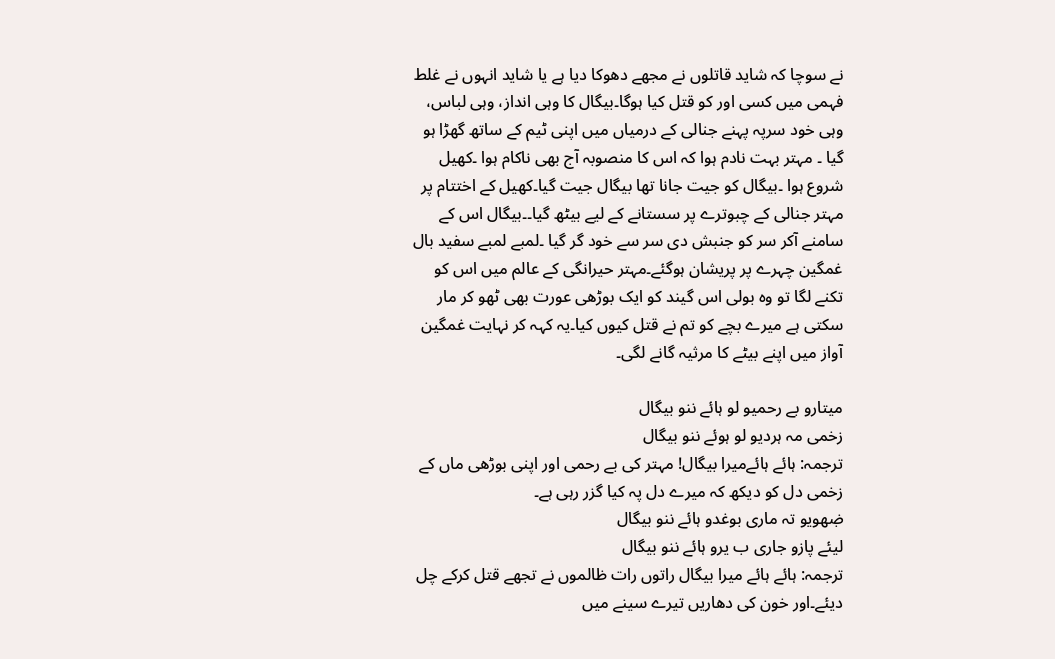نے سوچا کہ شاید قاتلوں نے مجھے دھوکا دیا ہے یا شاید انہوں نے غلط فہمی میں کسی اور کو قتل کیا ہوگا۔بیگال کا وہی انداز، وہی لباس، وہی خود سرپہ پہنے جنالی کے درمیاں میں اپنی ٹیم کے ساتھ گھڑا ہو گیا ۔ مہتر بہت نادم ہوا کہ اس کا منصوبہ آج بھی ناکام ہوا ۔کھیل شروع ہوا ۔بیگال کو جیت جانا تھا بیگال جیت گیا۔کھیل کے اختتام پر مہتر جنالی کے چبوترے پر سستانے کے لیے بیٹھ گیا۔۔بیگال اس کے سامنے آکر سر کو جنبش دی سر سے خود گر گیا ۔لمبے لمبے سفید بال غمگین چہرے پر پریشان ہوگئے۔مہتر حیرانگی کے عالم میں اس کو تکنے لگا تو وہ بولی اس گیند کو ایک بوڑھی عورت بھی ٹھو کر مار سکتی ہے میرے بچے کو تم نے قتل کیوں کیا۔یہ کہہ کر نہایت غمگین آواز میں اپنے بیٹے کا مرثیہ گانے لگی۔

میتارو بے رحمیو لو ہائے ننو بیگال
زخمی مہ ہردیو لو ہوئے ننو بیگال
ترجمہ: ہائے ہائےمیرا بیگال! مہتر کی بے رحمی اور اپنی بوڑھی ماں کے زخمی دل کو دیکھ کہ میرے دل پہ کیا گزر رہی ہے۔
ۻھویو تہ ماری بوغدو ہائے ننو بیگال
لیئے پازو جاری ب یرو ہائے ننو بیگال
ترجمہ: ہائے ہائے میرا بیگال راتوں رات ظالموں نے تجھے قتل کرکے چل دیئے۔اور خون کی دھاریں تیرے سینے میں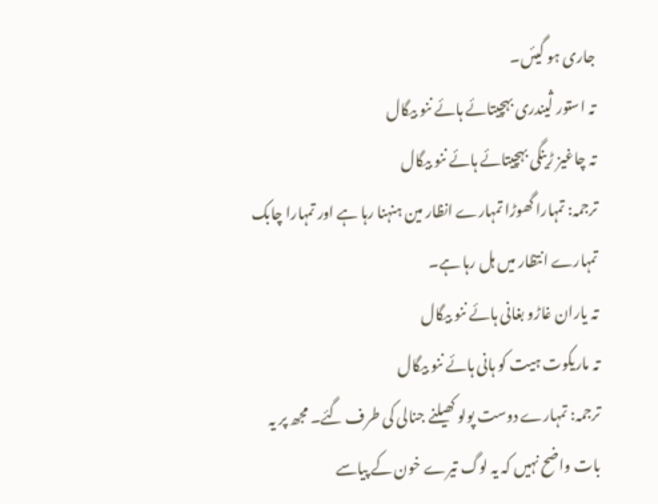جاری ہو گیئں۔
تہ استور ڷیندری بہچیتائے ہائے ننو بیگال
تہ چاغیز ڑینگی بہچیتائے ہائے ننو بیگال
ترجمہ: تمہارا گھوڑا تمہارے انظار مین ہنہنا رہا ہے اور تمہارا چابک تمہارے انتظار میں ہل رہا ہے۔
تہ یاران غاڑو بغانی ہائے ننو بیگال
تہ ماریکوت ہیت کو ہانی ہائے ننو بیگال
ترجمہ: تمہارے دوست پولو کھیلنے جنالی کی طرف گئے۔ مجھ پر یہ بات واضح نہیں کہ یہ لوگ تیرے خون کے پیاسے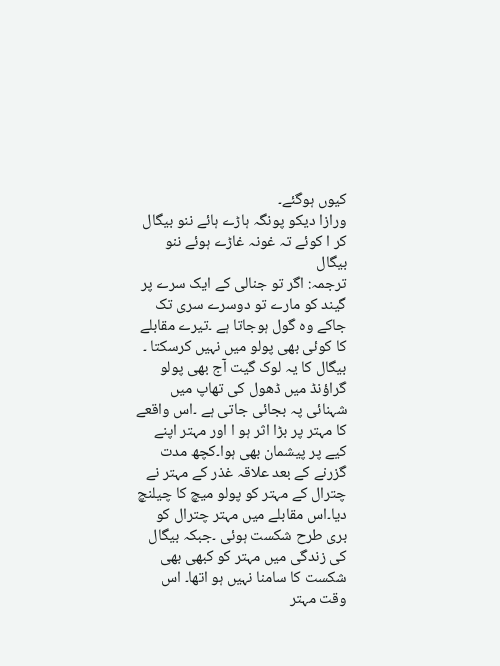کیوں ہوگئے۔
ورازا دیکو پونگہ ہاڑے ہائے ننو بیگال
کر ا کوئے تہ غونہ غاڑے ہوئے ننو بیگال
ترجمہ: اگر تو جنالی کے ایک سرے پر گیند کو مارے تو دوسرے سری تک جاکے وہ گول ہوجاتا ہے ۔تیرے مقابلے کا کوئی بھی پولو میں نہیں کرسکتا ۔
بیگال کا یہ لوک گیت آج بھی پولو گراؤنڈ میں ڈھول کی تھاپ میں شہنائی پہ بجائی جاتی ہے ۔اس واقعے کا مہتر پر بڑا اثر ہو ا اور مہتر اپنے کیے پر پیشمان بھی ہوا۔کچھ مدت گزرنے کے بعد علاقہ غذر کے مہتر نے چترال کے مہتر کو پولو میچ کا چیلنچ دیا۔اس مقابلے میں مہتر چترال کو بری طرح شکست ہوئی ۔جبکہ بیگال کی زندگی میں مہتر کو کبھی بھی شکست کا سامنا نہیں ہو اتھا۔ اس وقت مہتر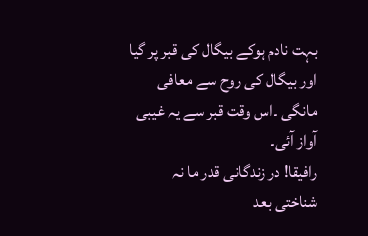بہت نادم ہوکے بیگال کی قبر پر گیا اور بیگال کی روح سے معافی مانگی ۔اس وقت قبر سے یہ غیبی آواز آئی۔
رافیقا! در زندگانی قدر ما نہ شناختی بعد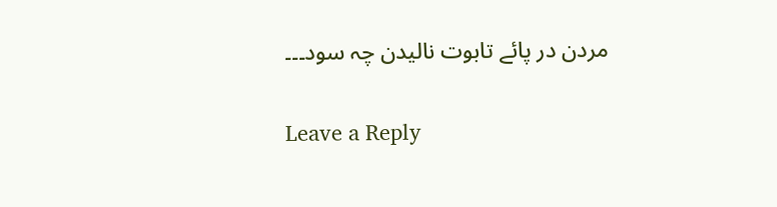مردن در پائے تابوت نالیدن چہ سود۔۔۔

Leave a Reply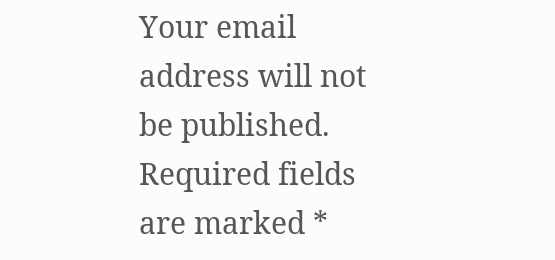Your email address will not be published. Required fields are marked *